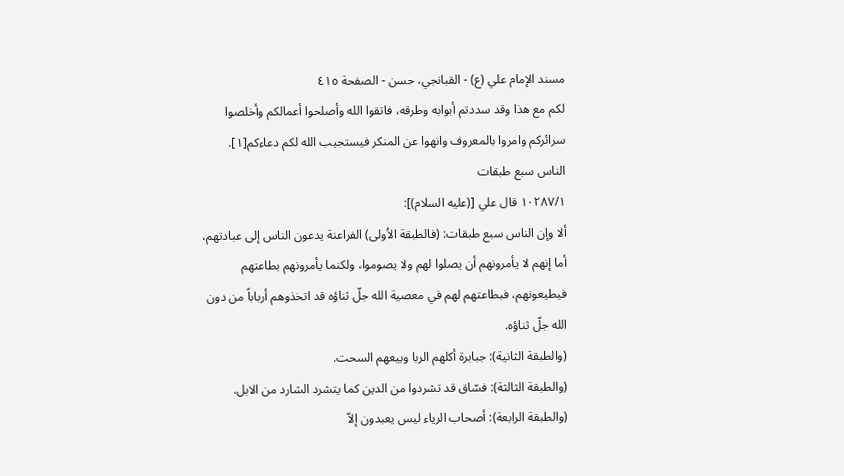مسند الإمام علي (ع) - القبانجي، حسن - الصفحة ٤١٥
لكم مع هذا وقد سددتم أبوابه وطرقه، فاتقوا الله وأصلحوا أعمالكم وأخلصوا سرائركم وامروا بالمعروف وانهوا عن المنكر فيستجيب الله لكم دعاءكم[١].
الناس سبع طبقات
١٠٢٨٧/١ قال علي [(عليه السلام)]:
ألا وإن الناس سبع طبقات: (فالطبقة الاُولى) الفراعنة يدعون الناس إلى عبادتهم، أما إنهم لا يأمرونهم أن يصلوا لهم ولا يصوموا، ولكنما يأمرونهم بطاعتهم فيطيعونهم، فبطاعتهم لهم في معصية الله جلّ ثناؤه قد اتخذوهم أرباباً من دون الله جلّ ثناؤه.
(والطبقة الثانية): جبابرة أكلهم الربا وبيعهم السحت.
(والطبقة الثالثة): فسّاق قد تشردوا من الدين كما يتشرد الشارد من الابل.
(والطبقة الرابعة): أصحاب الرياء ليس يعبدون إلاّ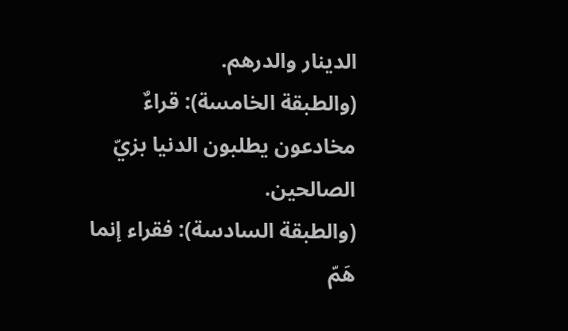الدينار والدرهم.
(والطبقة الخامسة): قراءٌ مخادعون يطلبون الدنيا بزيّ الصالحين.
(والطبقة السادسة): فقراء إنما هَمّ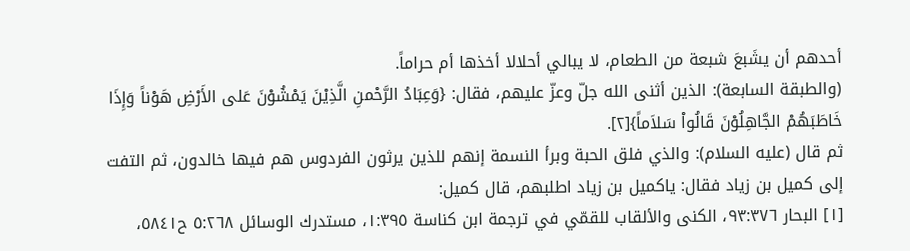أحدهم أن يشَبعَ شبعة من الطعام، لا يبالي أحلالا أخذها أم حراماً.
(والطبقة السابعة): الذين أثنى الله جلّ وعزّ عليهم، فقال: {وَعِبَادُ الرَّحْمنِ الَّذِيْنَ يَمْشُوْنَ عَلى الأَرْضِ هَوْناً وَإِذَا خَاطَبَهُمْ الجَّاهِلُوْنَ قَالُواْ سَلاَماً}[٢].
ثم قال (عليه السلام): والذي فلق الحبة وبرأ النسمة إنهم للذين يرثون الفردوس هم فيها خالدون، ثم التفت إلى كميل بن زياد فقال: ياكميل بن زياد اطلبهم، قال كميل:
[١] البحار ٩٣:٣٧٦، الكنى والألقاب للقمّي في ترجمة ابن كناسة ١:٣٩٥، مستدرك الوسائل ٥:٢٦٨ ح٥٨٤١،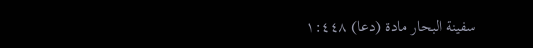سفينة البحار مادة (دعا) ١:٤٤٨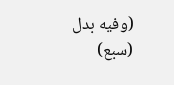(وفيه بدل (سبع)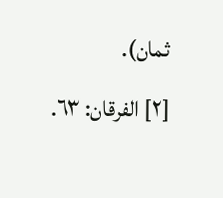ثمان).
[٢] الفرقان: ٦٣.